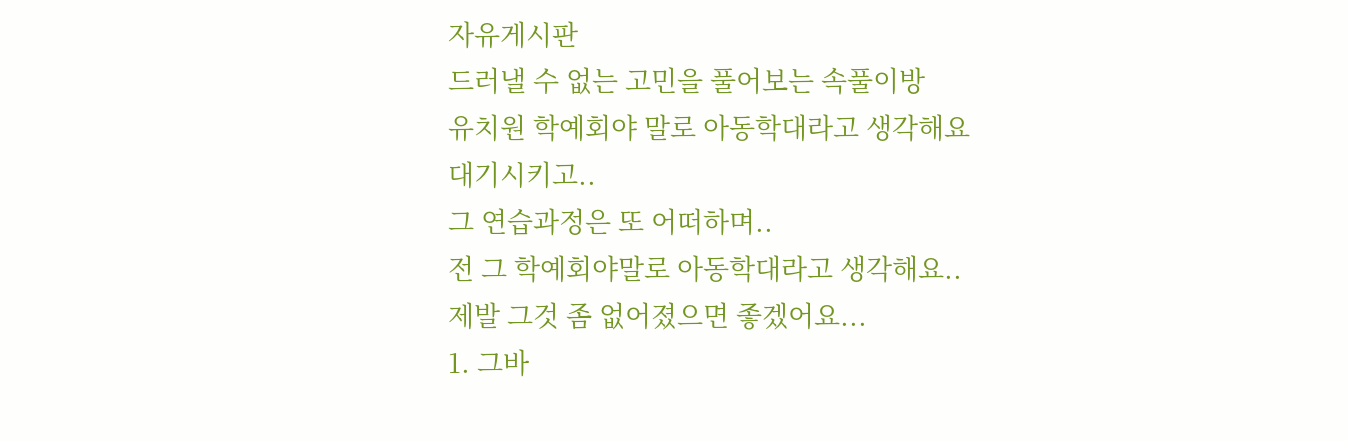자유게시판
드러낼 수 없는 고민을 풀어보는 속풀이방
유치원 학예회야 말로 아동학대라고 생각해요
대기시키고..
그 연습과정은 또 어떠하며..
전 그 학예회야말로 아동학대라고 생각해요..
제발 그것 좀 없어졌으면 좋겠어요...
1. 그바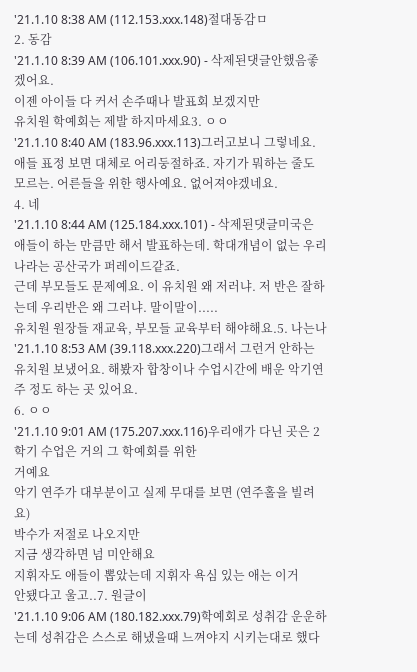'21.1.10 8:38 AM (112.153.xxx.148)절대동감ㅁ
2. 동감
'21.1.10 8:39 AM (106.101.xxx.90) - 삭제된댓글안했음좋겠어요.
이젠 아이들 다 커서 손주때나 발표회 보겠지만
유치원 학예회는 제발 하지마세요3. ㅇㅇ
'21.1.10 8:40 AM (183.96.xxx.113)그러고보니 그렇네요. 애들 표정 보면 대체로 어리둥절하죠. 자기가 뭐하는 줄도 모르는. 어른들을 위한 행사예요. 없어져야겠네요.
4. 네
'21.1.10 8:44 AM (125.184.xxx.101) - 삭제된댓글미국은 애들이 하는 만큼만 해서 발표하는데. 학대개념이 없는 우리나라는 공산국가 퍼레이드같죠.
근데 부모들도 문제예요. 이 유치원 왜 저러냐. 저 반은 잘하는데 우리반은 왜 그러냐. 말이말이.....
유치원 원장들 재교육, 부모들 교육부터 해야해요.5. 나는나
'21.1.10 8:53 AM (39.118.xxx.220)그래서 그런거 안하는 유치원 보냈어요. 해봤자 합창이나 수업시간에 배운 악기연주 정도 하는 곳 있어요.
6. ㅇㅇ
'21.1.10 9:01 AM (175.207.xxx.116)우리애가 다닌 곳은 2학기 수업은 거의 그 학예회를 위한
거예요
악기 연주가 대부분이고 실제 무대를 보면 (연주홀을 빌려요)
박수가 저절로 나오지만
지금 생각하면 넘 미안해요
지휘자도 애들이 뽑았는데 지휘자 욕심 있는 애는 이거
안됐다고 울고..7. 원글이
'21.1.10 9:06 AM (180.182.xxx.79)학예회로 성취감 운운하는데 성취감은 스스로 해냈을때 느껴야지 시키는대로 했다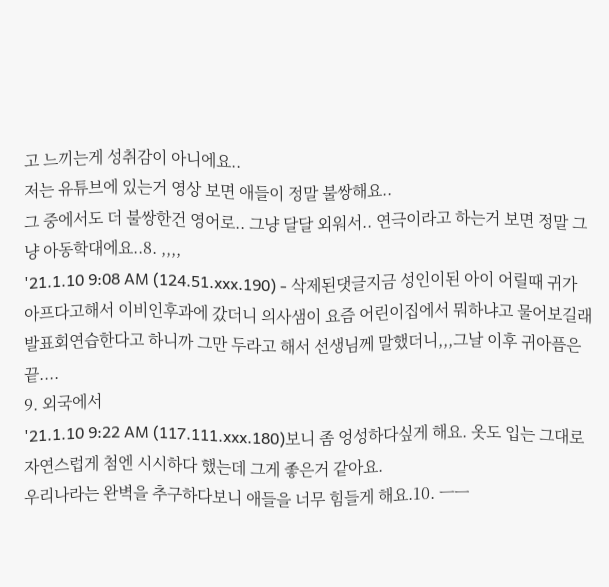고 느끼는게 성취감이 아니에요..
저는 유튜브에 있는거 영상 보면 애들이 정말 불쌍해요..
그 중에서도 더 불쌍한건 영어로.. 그냥 달달 외워서.. 연극이라고 하는거 보면 정말 그냥 아동학대에요..8. ,,,,
'21.1.10 9:08 AM (124.51.xxx.190) - 삭제된댓글지금 성인이된 아이 어릴때 귀가 아프다고해서 이비인후과에 갔더니 의사샘이 요즘 어린이집에서 뭐하냐고 물어보길래 발표회연습한다고 하니까 그만 두라고 해서 선생님께 말했더니,,,그날 이후 귀아픔은 끝....
9. 외국에서
'21.1.10 9:22 AM (117.111.xxx.180)보니 좀 엉성하다싶게 해요. 옷도 입는 그대로
자연스럽게 첨엔 시시하다 했는데 그게 좋은거 같아요.
우리나라는 완벽을 추구하다보니 애들을 너무 힘들게 해요.10. ㅡㅡ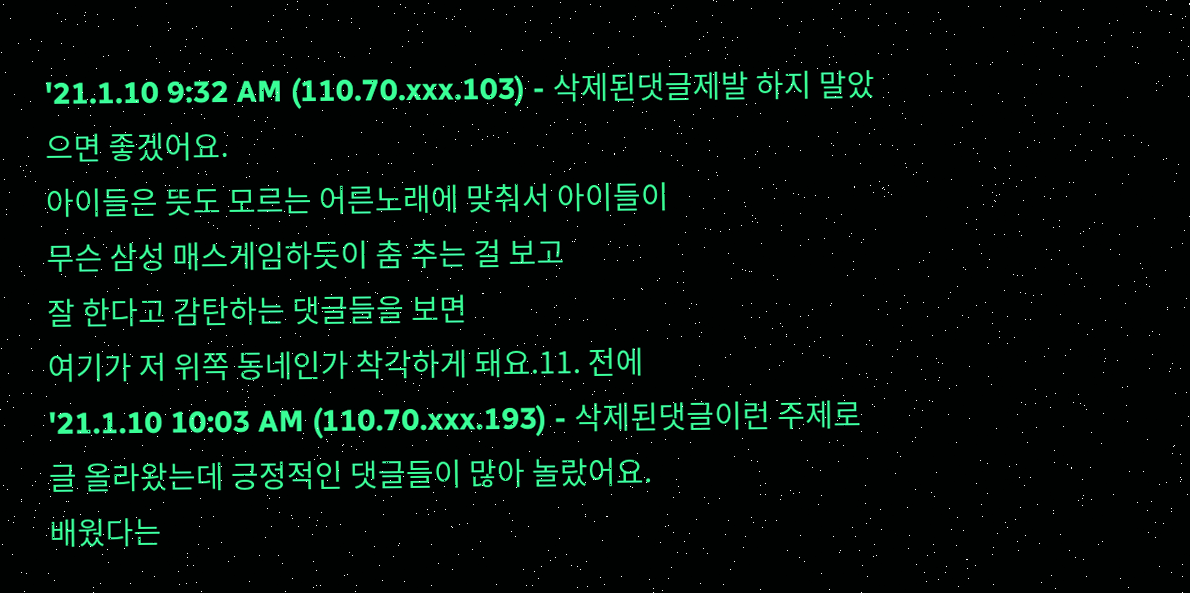'21.1.10 9:32 AM (110.70.xxx.103) - 삭제된댓글제발 하지 말았으면 좋겠어요.
아이들은 뜻도 모르는 어른노래에 맞춰서 아이들이
무슨 삼성 매스게임하듯이 춤 추는 걸 보고
잘 한다고 감탄하는 댓글들을 보면
여기가 저 위쪽 동네인가 착각하게 돼요.11. 전에
'21.1.10 10:03 AM (110.70.xxx.193) - 삭제된댓글이런 주제로 글 올라왔는데 긍정적인 댓글들이 많아 놀랐어요.
배웠다는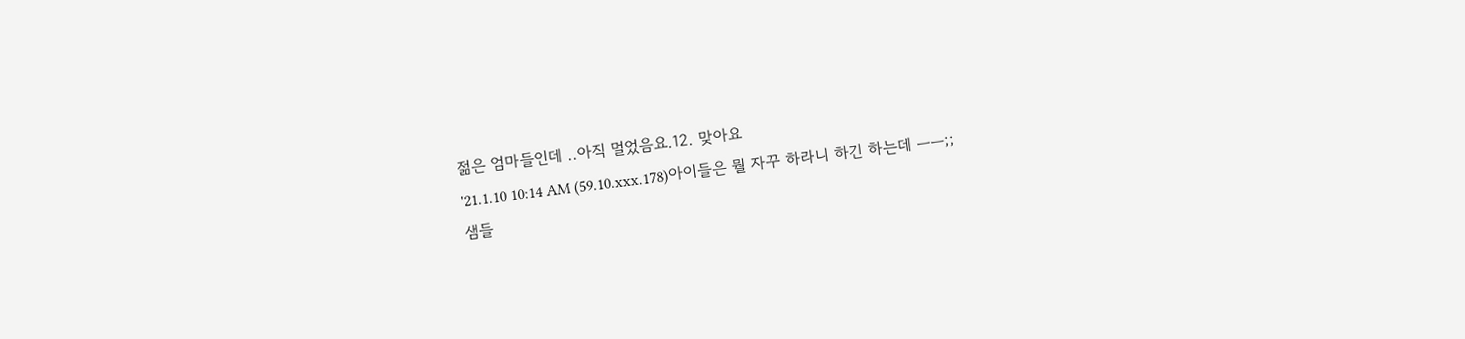젊은 엄마들인데 ..아직 멀었음요.12. 맞아요
'21.1.10 10:14 AM (59.10.xxx.178)아이들은 뭘 자꾸 하라니 하긴 하는데 ㅡㅡ;;
샘들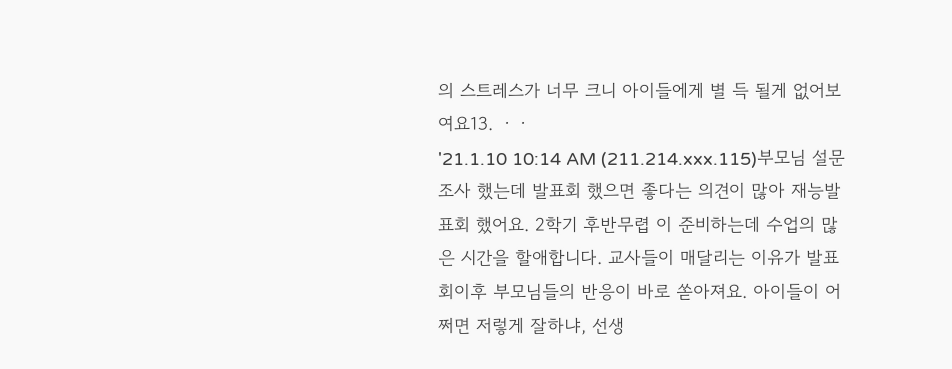의 스트레스가 너무 크니 아이들에게 별 득 될게 없어보여요13. ㆍㆍ
'21.1.10 10:14 AM (211.214.xxx.115)부모님 설문조사 했는데 발표회 했으면 좋다는 의견이 많아 재능발표회 했어요. 2학기 후반무렵 이 준비하는데 수업의 많은 시간을 할애합니다. 교사들이 매달리는 이유가 발표회이후 부모님들의 반응이 바로 쏟아져요. 아이들이 어쩌면 저렇게 잘하냐, 선생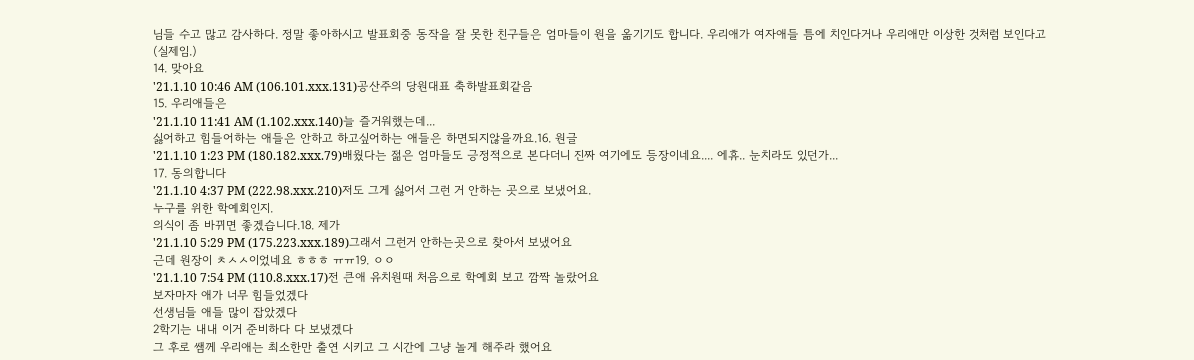님들 수고 많고 감사하다. 정말 좋아하시고 발표회중 동작을 잘 못한 친구들은 엄마들이 원을 옮기기도 합니다. 우리애가 여자애들 틈에 치인다거나 우리애만 이상한 것처럼 보인다고(실제임.)
14. 맞아요
'21.1.10 10:46 AM (106.101.xxx.131)공산주의 당원대표 축하발표회같음
15. 우리애들은
'21.1.10 11:41 AM (1.102.xxx.140)늘 즐거워했는데...
싫어하고 힘들어하는 애들은 안하고 하고싶어하는 애들은 하면되지않을까요.16. 원글
'21.1.10 1:23 PM (180.182.xxx.79)배웠다는 젊은 엄마들도 긍정적으로 본다더니 진짜 여기에도 등장이네요.... 에휴.. 눈치라도 있던가...
17. 동의합니다
'21.1.10 4:37 PM (222.98.xxx.210)저도 그게 싫어서 그런 거 안하는 곳으로 보냈어요.
누구를 위한 학예회인지.
의식이 좀 바뀌면 좋겠습니다.18. 제가
'21.1.10 5:29 PM (175.223.xxx.189)그래서 그런거 안하는곳으로 찾아서 보냈어요
근데 원장이 ㅊㅅㅅ이었네요 ㅎㅎㅎ ㅠㅠ19. ㅇㅇ
'21.1.10 7:54 PM (110.8.xxx.17)전 큰애 유치원때 처음으로 학예회 보고 깜짝 놀랐어요
보자마자 애가 너무 힘들었겠다
선생님들 애들 많이 잡았겠다
2학기는 내내 이거 준비하다 다 보냈겠다
그 후로 쌤께 우리애는 최소한만 출연 시키고 그 시간에 그냥 놀게 해주라 했어요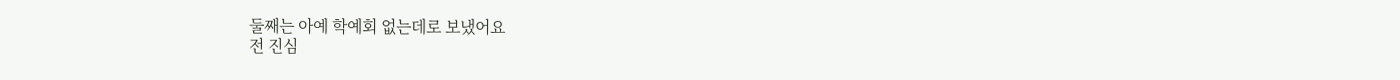둘째는 아예 학예회 없는데로 보냈어요
전 진심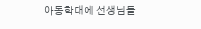아동학대에 선생님들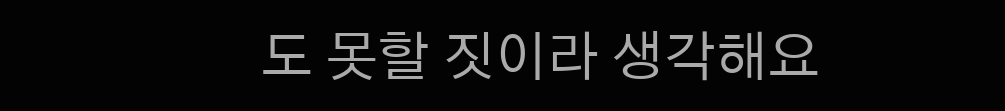도 못할 짓이라 생각해요